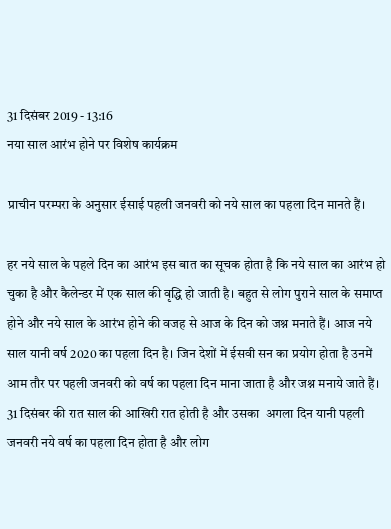31 दिसंबर 2019 - 13:16
नया साल आरंभ होने पर विशेष कार्यक्रम

प्राचीन परम्परा के अनुसार ईसाई पहली जनवरी को नये साल का पहला दिन मानते हैं।

हर नये साल के पहले दिन का आरंभ इस बात का सूचक होता है कि नये साल का आरंभ हो चुका है और कैलेन्डर में एक साल की वृद्धि हो जाती है। बहुत से लोग पुराने साल के समाप्त होने और नये साल के आरंभ होने की वजह से आज के दिन को जश्न मनाते हैं। आज नये साल यानी वर्ष 2020 का पहला दिन है। जिन देशों में ईसवी सन का प्रयोग होता है उनमें आम तौर पर पहली जनवरी को वर्ष का पहला दिन माना जाता है और जश्न मनाये जाते हैं। 31 दिसंबर की रात साल की आखिरी रात होती है और उसका  अगला दिन यानी पहली जनवरी नये वर्ष का पहला दिन होता है और लोग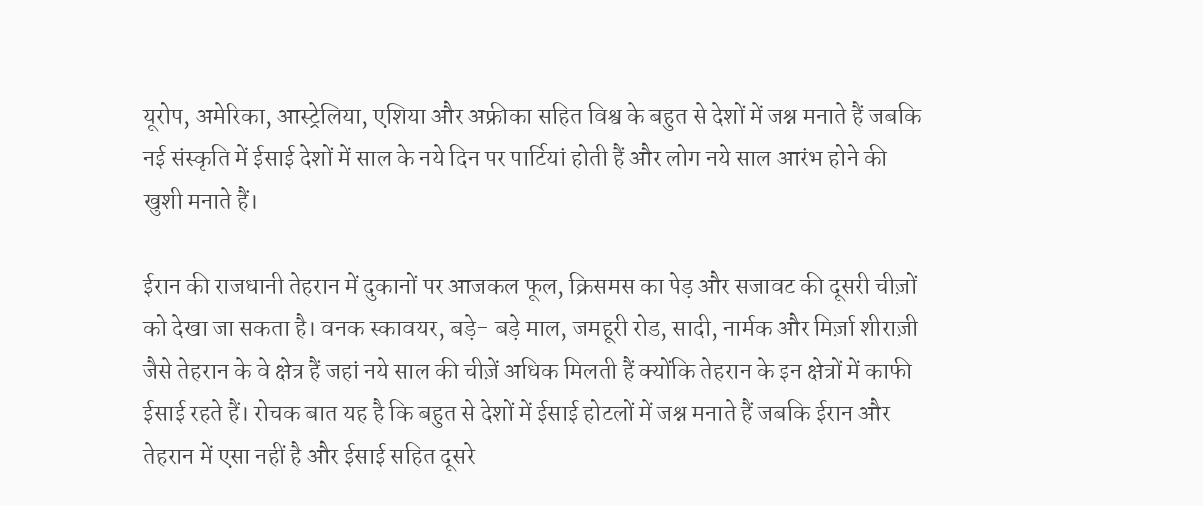यूरोप, अमेरिका, आस्ट्रेलिया, एशिया और अफ्रीका सहित विश्व के बहुत से देशों में जश्न मनाते हैं जबकि नई संस्कृति में ईसाई देशों में साल के नये दिन पर पार्टियां होती हैं और लोग नये साल आरंभ होने की खुशी मनाते हैं।

ईरान की राजधानी तेहरान में दुकानों पर आजकल फूल, क्रिसमस का पेड़ और सजावट की दूसरी चीज़ों को देखा जा सकता है। वनक स्कावयर, बड़े- बड़े माल, जमहूरी रोड, सादी, नार्मक और मिर्ज़ा शीराज़ी जैसे तेहरान के वे क्षेत्र हैं जहां नये साल की चीज़ें अधिक मिलती हैं क्योंकि तेहरान के इन क्षेत्रों में काफी ईसाई रहते हैं। रोचक बात यह है कि बहुत से देशों में ईसाई होटलों में जश्न मनाते हैं जबकि ईरान और तेहरान में एसा नहीं है और ईसाई सहित दूसरे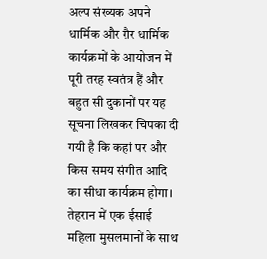अल्प संख्यक अपने धार्मिक और ग़ैर धार्मिक कार्यक्रमों के आयोजन में पूरी तरह स्वतंत्र हैं और बहुत सी दुकानों पर यह सूचना लिखकर चिपका दी गयी है कि कहां पर और किस समय संगीत आदि का सीधा कार्यक्रम होगा। तेहरान में एक ईसाई महिला मुसलमानों के साथ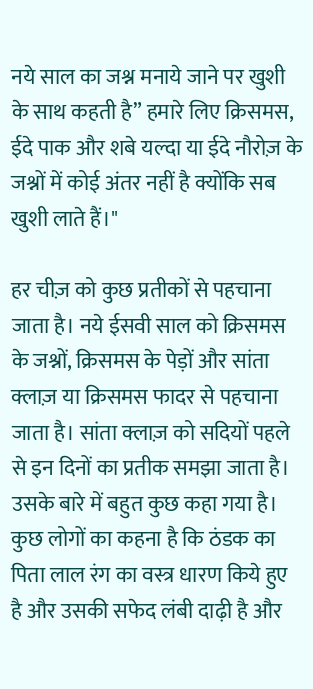नये साल का जश्न मनाये जाने पर खुशी के साथ कहती है” हमारे लिए क्रिसमस, ईदे पाक और शबे यल्दा या ईदे नौरोज़ के जश्नों में कोई अंतर नहीं है क्योंकि सब खुशी लाते हैं।"

हर चीज़ को कुछ प्रतीकों से पहचाना जाता है। नये ईसवी साल को क्रिसमस के जश्नों, क्रिसमस के पेड़ों और सांता क्लाज़ या क्रिसमस फादर से पहचाना जाता है। सांता क्लाज़ को सदियों पहले से इन दिनों का प्रतीक समझा जाता है। उसके बारे में बहुत कुछ कहा गया है। कुछ लोगों का कहना है कि ठंडक का पिता लाल रंग का वस्त्र धारण किये हुए है और उसकी सफेद लंबी दाढ़ी है और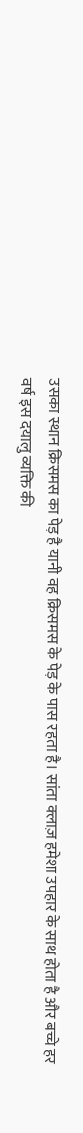उसका स्थान क्रिसमस का पेड़ है यानी वह क्रिसमस के पेड़ के पास रहता है। सांता क्लाज़ हमेशा उपहार के साथ होता है और बच्चे हर वर्ष इस दयालु व्यक्ति की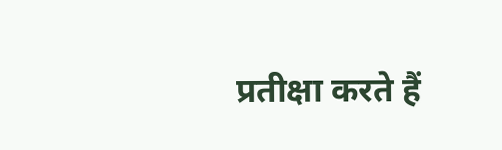प्रतीक्षा करते हैं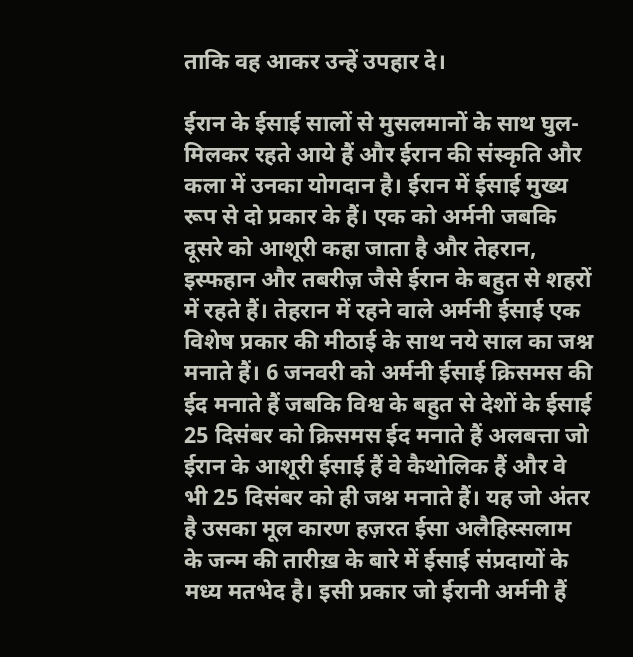ताकि वह आकर उन्हें उपहार दे।

ईरान के ईसाई सालों से मुसलमानों के साथ घुल- मिलकर रहते आये हैं और ईरान की संस्कृति और कला में उनका योगदान है। ईरान में ईसाई मुख्य रूप से दो प्रकार के हैं। एक को अर्मनी जबकि दूसरे को आशूरी कहा जाता है और तेहरान, इस्फहान और तबरीज़ जैसे ईरान के बहुत से शहरों में रहते हैं। तेहरान में रहने वाले अर्मनी ईसाई एक विशेष प्रकार की मीठाई के साथ नये साल का जश्न मनाते हैं। 6 जनवरी को अर्मनी ईसाई क्रिसमस की ईद मनाते हैं जबकि विश्व के बहुत से देशों के ईसाई 25 दिसंबर को क्रिसमस ईद मनाते हैं अलबत्ता जो ईरान के आशूरी ईसाई हैं वे कैथोलिक हैं और वे भी 25 दिसंबर को ही जश्न मनाते हैं। यह जो अंतर है उसका मूल कारण हज़रत ईसा अलैहिस्सलाम के जन्म की तारीख़ के बारे में ईसाई संप्रदायों के मध्य मतभेद है। इसी प्रकार जो ईरानी अर्मनी हैं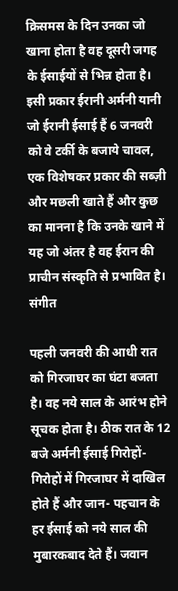क्रिसमस के दिन उनका जो खाना होता है वह दूसरी जगह के ईसाईयों से भिन्न होता है। इसी प्रकार ईरानी अर्मनी यानी जो ईरानी ईसाई हैं 6 जनवरी को वे टर्की के बजाये चावल, एक विशेषकर प्रकार की सब्ज़ी और मछली खाते हैं और कुछ का मानना है कि उनके खाने में यह जो अंतर है वह ईरान की प्राचीन संस्कृति से प्रभावित है। संगीत

पहली जनवरी की आधी रात को गिरजाघर का घंटा बजता है। वह नये साल के आरंभ होने सूचक होता है। ठीक रात के 12 बजे अर्मनी ईसाई गिरोहों- गिरोहों में गिरजाघर में दाखिल होते हैं और जान- पहचान के हर ईसाई को नये साल की मुबारकबाद देते हैं। जवान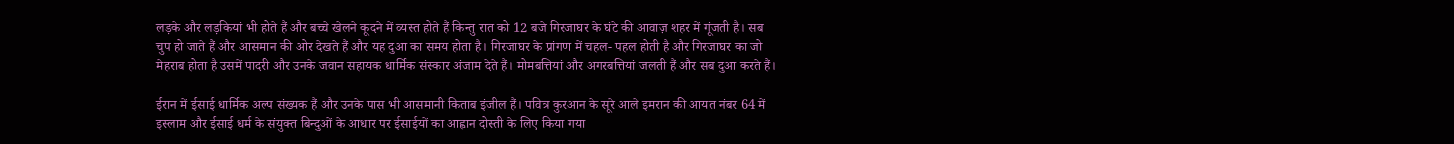लड़के और लड़कियां भी होते हैं और बच्चे खेलने कूदने में व्यस्त होते हैं किन्तु रात को 12 बजे गिरजाघर के घंटे की आवाज़ शहर में गूंजती है। सब चुप हो जाते हैं और आसमान की ओर देखते हैं और यह दुआ का समय होता है। गिरजाघर के प्रांगण में चहल- पहल होती है और गिरजाघर का जो मेहराब होता है उसमें पादरी और उनके जवान सहायक धार्मिक संस्कार अंजाम देते हैं। मोमबत्तियां और अगरबत्तियां जलती हैं और सब दुआ करते हैं।

ईरान में ईसाई धार्मिक अल्प संख्यक हैं और उनके पास भी आसमानी किताब इंजील हैं। पवित्र कुरआन के सूरे आले इमरान की आयत नंबर 64 में इस्लाम और ईसाई धर्म के संयुक्त बिन्दुओं के आधार पर ईसाईयों का आह्वान दोस्ती के लिए किया गया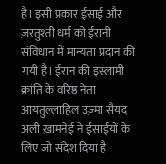है। इसी प्रकार ईसाई और ज़रतुश्ती धर्म को ईरानी संविधान में मान्यता प्रदान की गयी है। ईरान की इस्लामी क्रांति के वरिष्ठ नेता आयतुल्लाहिल उज़्मा सैयद अली ख़ामनेई ने ईसाईयों के लिए जो संदेश दिया है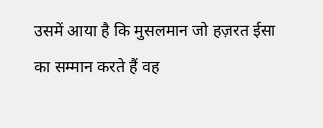उसमें आया है कि मुसलमान जो हज़रत ईसा का सम्मान करते हैं वह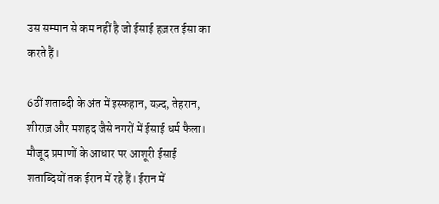उस सम्मान से कम नहीं है जो ईसाई हज़रत ईसा का करते हैं।

6ठीं शताब्दी के अंत में इस्फहान, यज़्द, तेहरान, शीराज़ और मशहद जैसे नगरों में ईसाई धर्म फैला। मौजूद प्रमाणों के आधार पर आशूरी ईसाई शताब्दियों तक ईरान में रहे हैं। ईरान में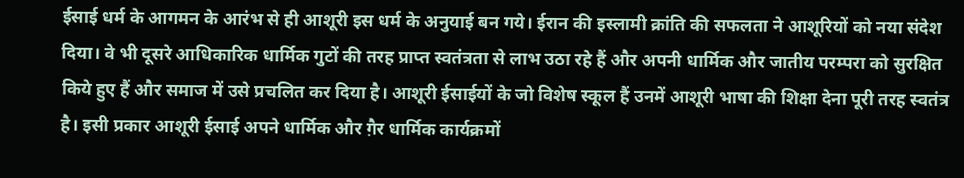ईसाई धर्म के आगमन के आरंभ से ही आशूरी इस धर्म के अनुयाई बन गये। ईरान की इस्लामी क्रांति की सफलता ने आशूरियों को नया संदेश दिया। वे भी दूसरे आधिकारिक धार्मिक गुटों की तरह प्राप्त स्वतंत्रता से लाभ उठा रहे हैं और अपनी धार्मिक और जातीय परम्परा को सुरक्षित किये हुए हैं और समाज में उसे प्रचलित कर दिया है। आशूरी ईसाईयों के जो विशेष स्कूल हैं उनमें आशूरी भाषा की शिक्षा देना पूरी तरह स्वतंत्र है। इसी प्रकार आशूरी ईसाई अपने धार्मिक और ग़ैर धार्मिक कार्यक्रमों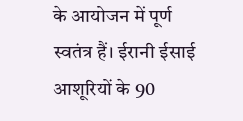के आयोजन में पूर्ण स्वतंत्र हैं। ईरानी ईसाई आशूरियों के 90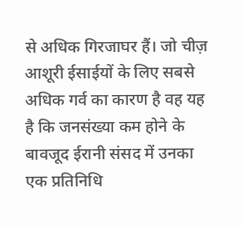से अधिक गिरजाघर हैं। जो चीज़ आशूरी ईसाईयों के लिए सबसे अधिक गर्व का कारण है वह यह है कि जनसंख्या कम होने के बावजूद ईरानी संसद में उनका एक प्रतिनिधि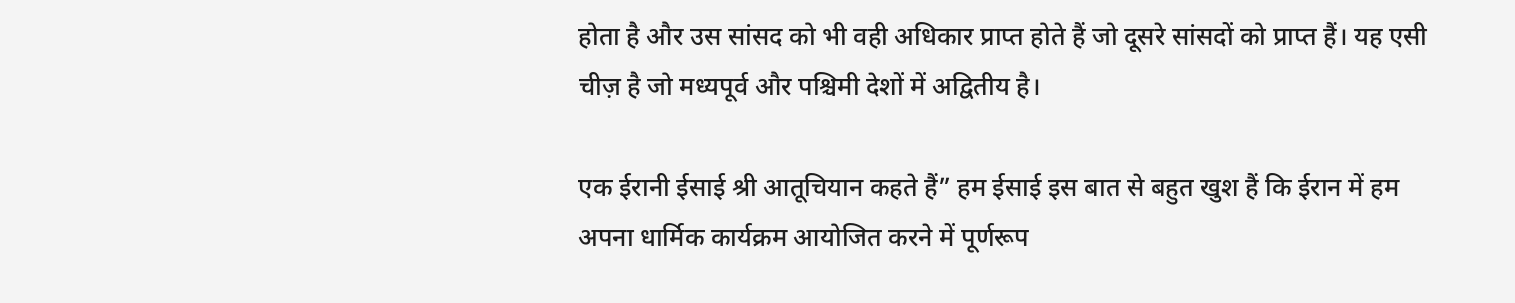होता है और उस सांसद को भी वही अधिकार प्राप्त होते हैं जो दूसरे सांसदों को प्राप्त हैं। यह एसी चीज़ है जो मध्यपूर्व और पश्चिमी देशों में अद्वितीय है।

एक ईरानी ईसाई श्री आतूचियान कहते हैं” हम ईसाई इस बात से बहुत खुश हैं कि ईरान में हम अपना धार्मिक कार्यक्रम आयोजित करने में पूर्णरूप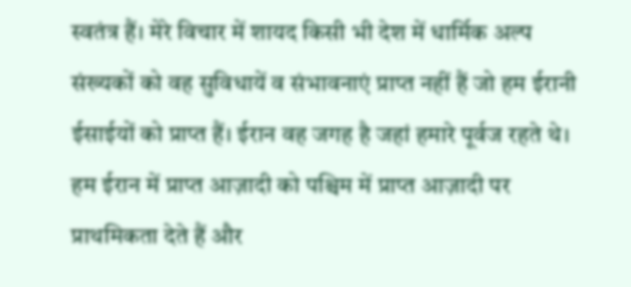स्वतंत्र हैं। मेरे विचार में शायद किसी भी देश में धार्मिक अल्प संख्यकों को वह सुविधायें व संभावनाएं प्राप्त नहीं हैं जो हम ईरानी ईसाईयों को प्राप्त हैं। ईरान वह जगह है जहां हमारे पूर्वज रहते थे। हम ईरान में प्राप्त आज़ादी को पश्चिम में प्राप्त आज़ादी पर प्राथमिकता देते हैं और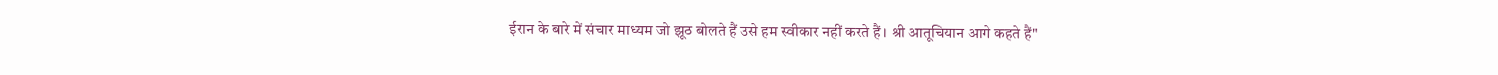ईरान के बारे में संचार माध्यम जो झूठ बोलते हैं उसे हम स्वीकार नहीं करते हैं। श्री आतूचियान आगे कहते हैं"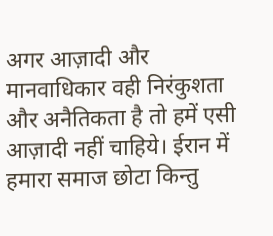अगर आज़ादी और मानवाधिकार वही निरंकुशता और अनैतिकता है तो हमें एसी आज़ादी नहीं चाहिये। ईरान में हमारा समाज छोटा किन्तु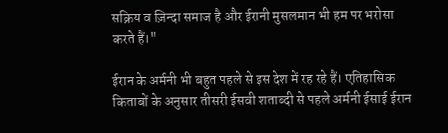सक्रिय व ज़िन्दा समाज है और ईरानी मुसलमान भी हम पर भरोसा करते हैं।"

ईरान के अर्मनी भी बहुत पहले से इस देश में रह रहे हैं। एतिहासिक किताबों के अनुसार तीसरी ईसवी शताब्दी से पहले अर्मनी ईसाई ईरान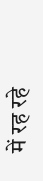में रह रहे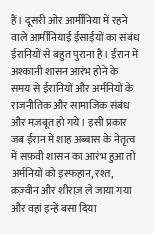हैं। दूसरी ओर आर्मीनिया में रहने वाले आर्मीनियाई ईसाईयों का संबंध ईरानियों से बहुत पुराना है। ईरान में अश्कानी शासन आरंभ होने के समय से ईरानियों और अर्मनियों के राजनीतिक और सामाजिक संबंध और मज़बूत हो गये। इसी प्रकार जब ईरान में शाह अब्बास के नेतृत्व में सफ़वी शासन का आरंभ हुआ तो अर्मनियों को इस्फहान, रश्त, क़ज़्वीन और शीराज़ ले जाया गया और वहां इन्हें बसा दिया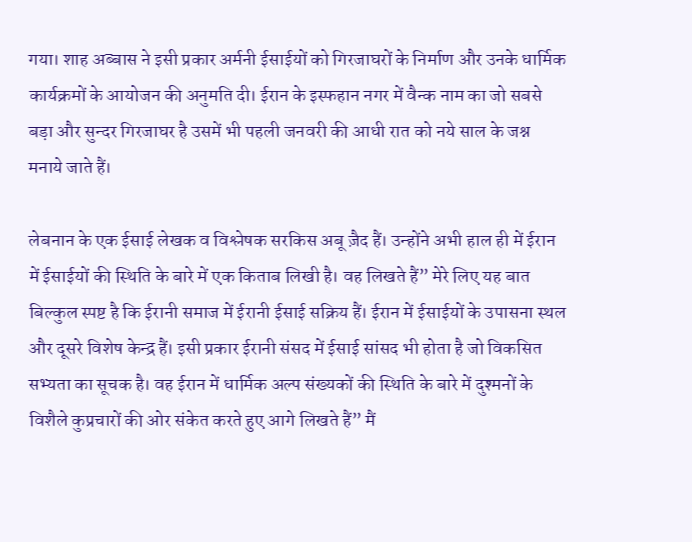गया। शाह अब्बास ने इसी प्रकार अर्मनी ईसाईयों को गिरजाघरों के निर्माण और उनके धार्मिक कार्यक्रमों के आयोजन की अनुमति दी। ईरान के इस्फहान नगर में वैन्क नाम का जो सबसे बड़ा और सुन्दर गिरजाघर है उसमें भी पहली जनवरी की आधी रात को नये साल के जश्न मनाये जाते हैं।

लेबनान के एक ईसाई लेखक व विश्लेषक सरकिस अबू ज़ैद हैं। उन्होंने अभी हाल ही में ईरान में ईसाईयों की स्थिति के बारे में एक किताब लिखी है। वह लिखते हैं” मेरे लिए यह बात बिल्कुल स्पष्ट है कि ईरानी समाज में ईरानी ईसाई सक्रिय हैं। ईरान में ईसाईयों के उपासना स्थल और दूसरे विशेष केन्द्र हैं। इसी प्रकार ईरानी संसद में ईसाई सांसद भी होता है जो विकसित सभ्यता का सूचक है। वह ईरान में धार्मिक अल्प संख्यकों की स्थिति के बारे में दुश्मनों के विशैले कुप्रचारों की ओर संकेत करते हुए आगे लिखते हैं” मैं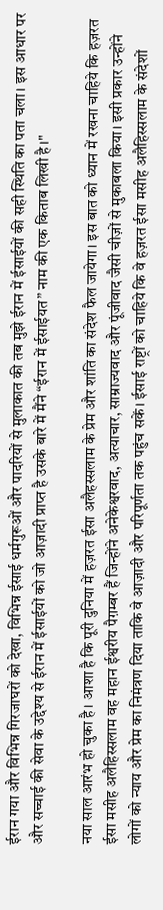ईरान गया और विभिन्न गिरजाघरों को देखा, विभिन्न ईसाई धर्मगुरूओं और पादरियों से मुलाकात की तब मुझे ईरान में ईसाईयों की सही स्थिति का पता चला। इस आधार पर और सच्चाई की सेवा के उद्देश्य से ईरान में ईसाईयों को जो आज़ादी प्राप्त है उसके बारे में मैंने “ईरान में ईसाईयत” नाम की एक किताब लिखी है।"

नया साल आरंभ हो चुका है। आशा है कि पूरी दुनिया में हज़रत ईसा अलैहस्सलाम के प्रेम और शांति का संदेश फैल जायेगा। इस बात को ध्यान में रखना चाहिये कि हज़रत ईसा मसीह अलैहिस्सलाम वह महान ईश्वरीय पैग़म्बर हैं जिन्होंने अनेकेश्वरवाद, अत्याचार, साम्राज्यवाद और पूंजीवाद जैसी चीज़ों से मुकाबला किया। इसी प्रकार उन्होंने लोगों को न्याय और प्रेम का निमंत्रण दिया ताकि वे आज़ादी और परिपूर्णता तक पहुंच सकें। ईसाई राष्ट्रों को चाहिये कि वे हज़रत ईसा मसीह अलैहिस्सलाम के संदेशों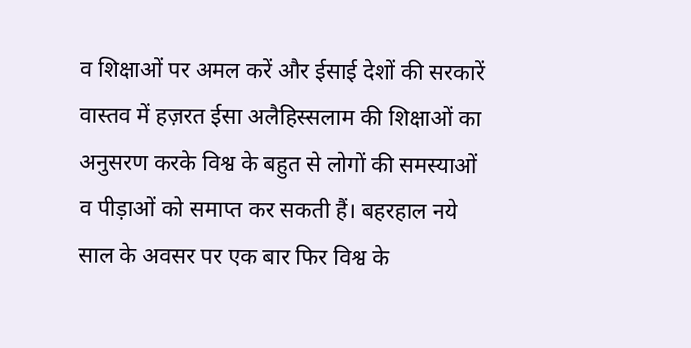व शिक्षाओं पर अमल करें और ईसाई देशों की सरकारें वास्तव में हज़रत ईसा अलैहिस्सलाम की शिक्षाओं का अनुसरण करके विश्व के बहुत से लोगों की समस्याओं व पीड़ाओं को समाप्त कर सकती हैं। बहरहाल नये साल के अवसर पर एक बार फिर विश्व के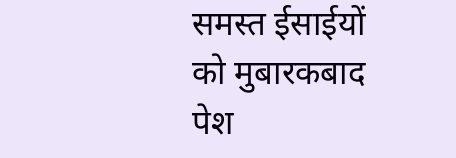समस्त ईसाईयों को मुबारकबाद पेश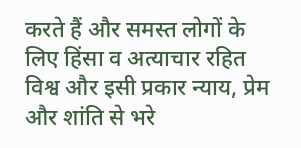करते हैं और समस्त लोगों के लिए हिंसा व अत्याचार रहित विश्व और इसी प्रकार न्याय, प्रेम और शांति से भरे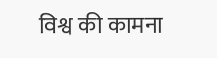विश्व की कामना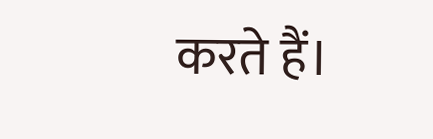करते हैं।